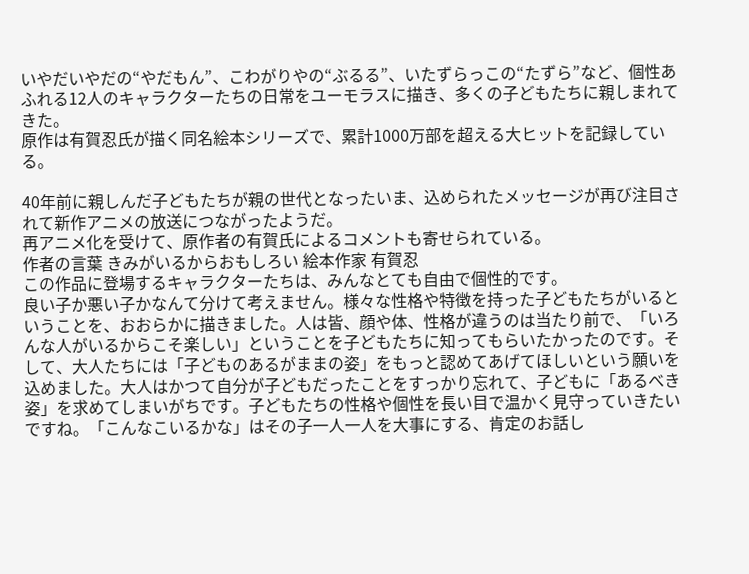いやだいやだの“やだもん”、こわがりやの“ぶるる”、いたずらっこの“たずら”など、個性あふれる12人のキャラクターたちの日常をユーモラスに描き、多くの子どもたちに親しまれてきた。
原作は有賀忍氏が描く同名絵本シリーズで、累計1000万部を超える大ヒットを記録している。

40年前に親しんだ子どもたちが親の世代となったいま、込められたメッセージが再び注目されて新作アニメの放送につながったようだ。
再アニメ化を受けて、原作者の有賀氏によるコメントも寄せられている。
作者の言葉 きみがいるからおもしろい 絵本作家 有賀忍
この作品に登場するキャラクターたちは、みんなとても自由で個性的です。
良い子か悪い子かなんて分けて考えません。様々な性格や特徴を持った子どもたちがいるということを、おおらかに描きました。人は皆、顔や体、性格が違うのは当たり前で、「いろんな人がいるからこそ楽しい」ということを子どもたちに知ってもらいたかったのです。そして、大人たちには「子どものあるがままの姿」をもっと認めてあげてほしいという願いを込めました。大人はかつて自分が子どもだったことをすっかり忘れて、子どもに「あるべき姿」を求めてしまいがちです。子どもたちの性格や個性を長い目で温かく見守っていきたいですね。「こんなこいるかな」はその子一人一人を大事にする、肯定のお話し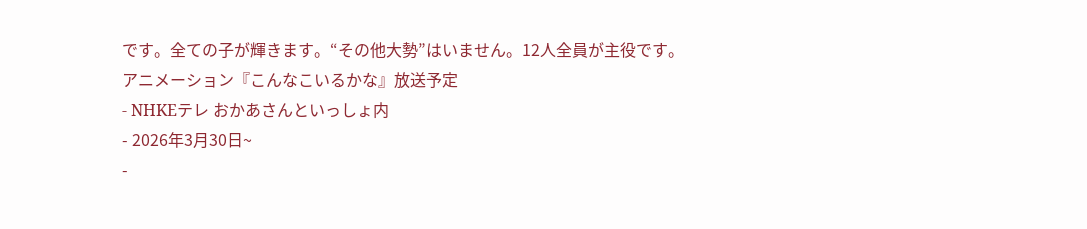です。全ての子が輝きます。“その他大勢”はいません。12人全員が主役です。
アニメーション『こんなこいるかな』放送予定
- NHKEテレ おかあさんといっしょ内
- 2026年3月30日~
-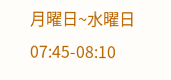月曜日~水曜日 07:45-08:10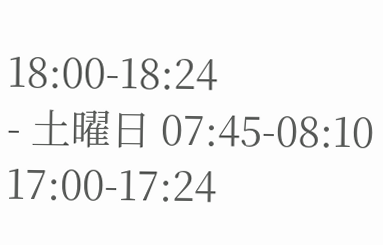18:00-18:24
- 土曜日 07:45-08:10 17:00-17:24